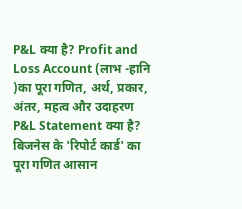P&L क्या है? Profit and Loss Account (लाभ -हानि )का पूरा गणित, अर्थ, प्रकार, अंतर, महत्व और उदाहरण
P&L Statement क्या है? बिजनेस के 'रिपोर्ट कार्ड' का पूरा गणित आसान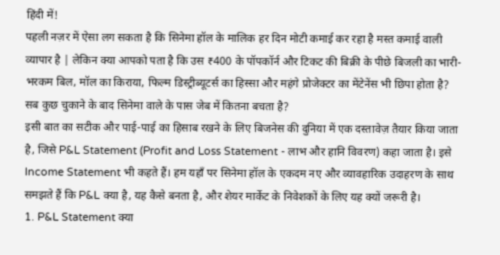हिंदी में!
पहली नज़र में ऐसा लग सकता है कि सिनेमा हॉल के मालिक हर दिन मोटी कमाई कर रहा है मस्त कमाई वाली व्यापार है | लेकिन क्या आपको पता है कि उस ₹400 के पॉपकॉर्न और टिकट की बिक्री के पीछे बिजली का भारी-भरकम बिल, मॉल का किराया, फिल्म डिस्ट्रीब्यूटर्स का हिस्सा और महंगे प्रोजेक्टर का मेंटेनेंस भी छिपा होता है? सब कुछ चुकाने के बाद सिनेमा वाले के पास जेब में कितना बचता है?
इसी बात का सटीक और पाई-पाई का हिसाब रखने के लिए बिजनेस की दुनिया में एक दस्तावेज़ तैयार किया जाता है, जिसे P&L Statement (Profit and Loss Statement - लाभ और हानि विवरण) कहा जाता है। इसे Income Statement भी कहते हैं। हम यहाँ पर सिनेमा हॉल के एकदम नए और व्यावहारिक उदाहरण के साथ समझते हैं कि P&L क्या है, यह कैसे बनता है, और शेयर मार्केट के निवेशकों के लिए यह क्यों जरूरी है।
1. P&L Statement क्या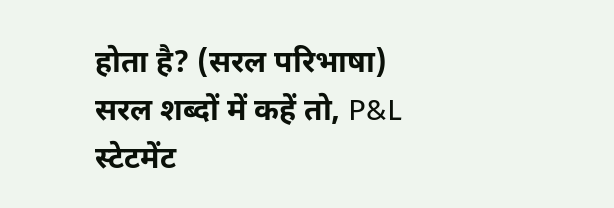होता है? (सरल परिभाषा)
सरल शब्दों में कहें तो, P&L स्टेटमेंट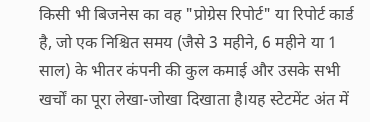किसी भी बिजनेस का वह "प्रोग्रेस रिपोर्ट" या रिपोर्ट कार्ड है, जो एक निश्चित समय (जैसे 3 महीने, 6 महीने या 1 साल) के भीतर कंपनी की कुल कमाई और उसके सभी खर्चों का पूरा लेखा-जोखा दिखाता है।यह स्टेटमेंट अंत में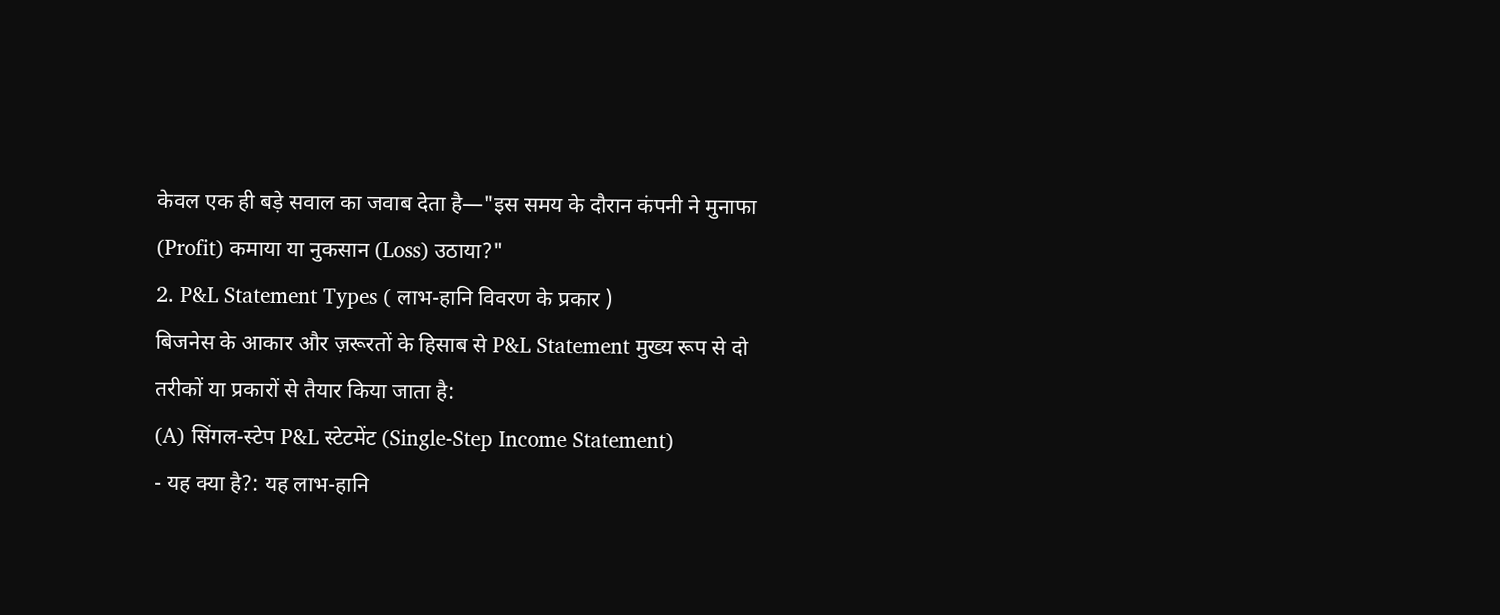केवल एक ही बड़े सवाल का जवाब देता है—"इस समय के दौरान कंपनी ने मुनाफा (Profit) कमाया या नुकसान (Loss) उठाया?"
2. P&L Statement Types ( लाभ-हानि विवरण के प्रकार )
बिजनेस के आकार और ज़रूरतों के हिसाब से P&L Statement मुख्य रूप से दो तरीकों या प्रकारों से तैयार किया जाता है:
(A) सिंगल-स्टेप P&L स्टेटमेंट (Single-Step Income Statement)
- यह क्या है?: यह लाभ-हानि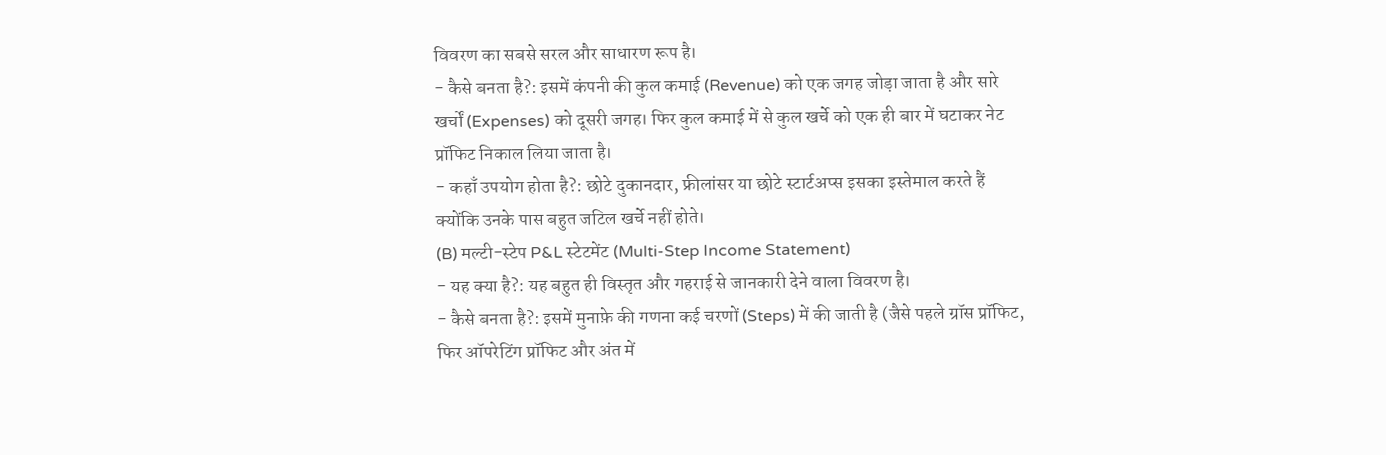विवरण का सबसे सरल और साधारण रूप है।
- कैसे बनता है?: इसमें कंपनी की कुल कमाई (Revenue) को एक जगह जोड़ा जाता है और सारे खर्चों (Expenses) को दूसरी जगह। फिर कुल कमाई में से कुल खर्चे को एक ही बार में घटाकर नेट प्रॉफिट निकाल लिया जाता है।
- कहाँ उपयोग होता है?: छोटे दुकानदार, फ्रीलांसर या छोटे स्टार्टअप्स इसका इस्तेमाल करते हैं क्योंकि उनके पास बहुत जटिल खर्चे नहीं होते।
(B) मल्टी-स्टेप P&L स्टेटमेंट (Multi-Step Income Statement)
- यह क्या है?: यह बहुत ही विस्तृत और गहराई से जानकारी देने वाला विवरण है।
- कैसे बनता है?: इसमें मुनाफ़े की गणना कई चरणों (Steps) में की जाती है (जैसे पहले ग्रॉस प्रॉफिट, फिर ऑपरेटिंग प्रॉफिट और अंत में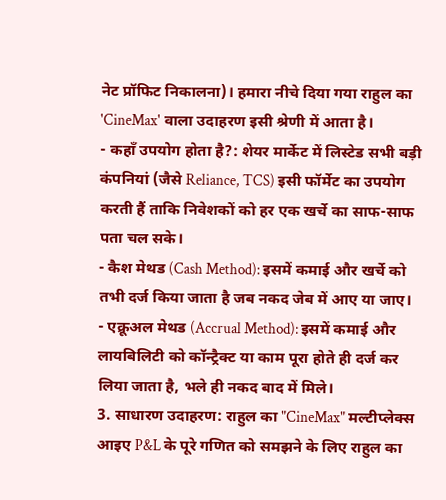नेट प्रॉफिट निकालना)। हमारा नीचे दिया गया राहुल का 'CineMax' वाला उदाहरण इसी श्रेणी में आता है।
- कहाँ उपयोग होता है?: शेयर मार्केट में लिस्टेड सभी बड़ी कंपनियां (जैसे Reliance, TCS) इसी फॉर्मेट का उपयोग करती हैं ताकि निवेशकों को हर एक खर्चे का साफ-साफ पता चल सके।
- कैश मेथड (Cash Method): इसमें कमाई और खर्चे को तभी दर्ज किया जाता है जब नकद जेब में आए या जाए।
- एक्रूअल मेथड (Accrual Method): इसमें कमाई और लायबिलिटी को कॉन्ट्रैक्ट या काम पूरा होते ही दर्ज कर लिया जाता है, भले ही नकद बाद में मिले।
3. साधारण उदाहरण: राहुल का "CineMax" मल्टीप्लेक्स
आइए P&L के पूरे गणित को समझने के लिए राहुल का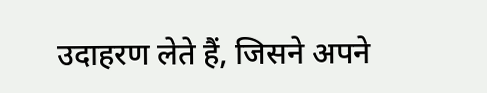उदाहरण लेते हैं, जिसने अपने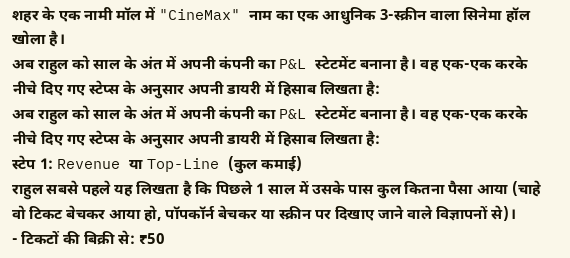शहर के एक नामी मॉल में "CineMax" नाम का एक आधुनिक 3-स्क्रीन वाला सिनेमा हॉल खोला है।
अब राहुल को साल के अंत में अपनी कंपनी का P&L स्टेटमेंट बनाना है। वह एक-एक करके नीचे दिए गए स्टेप्स के अनुसार अपनी डायरी में हिसाब लिखता है:
अब राहुल को साल के अंत में अपनी कंपनी का P&L स्टेटमेंट बनाना है। वह एक-एक करके नीचे दिए गए स्टेप्स के अनुसार अपनी डायरी में हिसाब लिखता है:
स्टेप 1: Revenue या Top-Line (कुल कमाई)
राहुल सबसे पहले यह लिखता है कि पिछले 1 साल में उसके पास कुल कितना पैसा आया (चाहे वो टिकट बेचकर आया हो, पॉपकॉर्न बेचकर या स्क्रीन पर दिखाए जाने वाले विज्ञापनों से)।
- टिकटों की बिक्री से: ₹50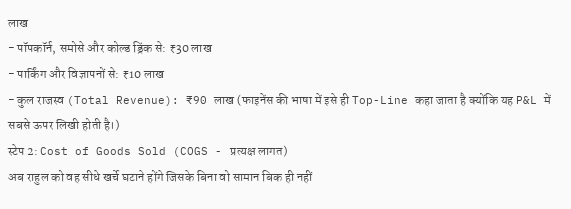लाख
- पॉपकॉर्न, समोसे और कोल्ड ड्रिंक से: ₹30 लाख
- पार्किंग और विज्ञापनों से: ₹10 लाख
- कुल राजस्व (Total Revenue): ₹90 लाख (फाइनेंस की भाषा में इसे ही Top-Line कहा जाता है क्योंकि यह P&L में सबसे ऊपर लिखी होती है।)
स्टेप 2: Cost of Goods Sold (COGS - प्रत्यक्ष लागत)
अब राहुल को वह सीधे खर्चे घटाने होंगे जिसके बिना वो सामान बिक ही नहीं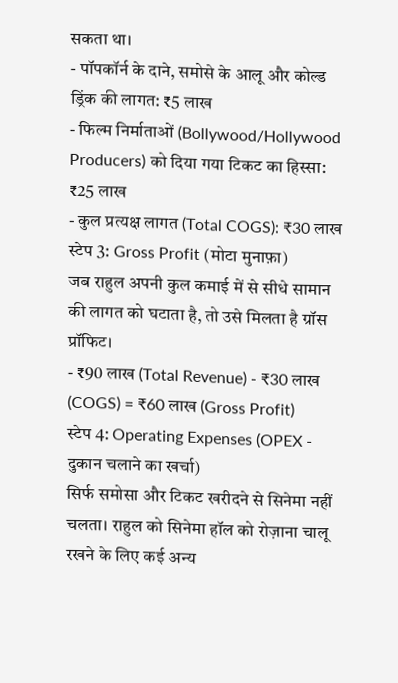सकता था।
- पॉपकॉर्न के दाने, समोसे के आलू और कोल्ड ड्रिंक की लागत: ₹5 लाख
- फिल्म निर्माताओं (Bollywood/Hollywood Producers) को दिया गया टिकट का हिस्सा: ₹25 लाख
- कुल प्रत्यक्ष लागत (Total COGS): ₹30 लाख
स्टेप 3: Gross Profit (मोटा मुनाफ़ा)
जब राहुल अपनी कुल कमाई में से सीधे सामान की लागत को घटाता है, तो उसे मिलता है ग्रॉस प्रॉफिट।
- ₹90 लाख (Total Revenue) - ₹30 लाख (COGS) = ₹60 लाख (Gross Profit)
स्टेप 4: Operating Expenses (OPEX - दुकान चलाने का खर्चा)
सिर्फ समोसा और टिकट खरीदने से सिनेमा नहीं चलता। राहुल को सिनेमा हॉल को रोज़ाना चालू रखने के लिए कई अन्य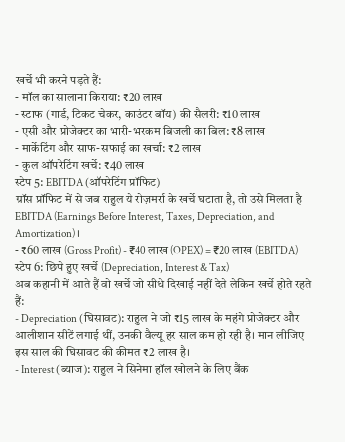खर्चे भी करने पड़ते हैं:
- मॉल का सालाना किराया: ₹20 लाख
- स्टाफ (गार्ड, टिकट चेकर, काउंटर बॉय) की सैलरी: ₹10 लाख
- एसी और प्रोजेक्टर का भारी-भरकम बिजली का बिल: ₹8 लाख
- मार्केटिंग और साफ-सफाई का खर्चा: ₹2 लाख
- कुल ऑपरेटिंग खर्चे: ₹40 लाख
स्टेप 5: EBITDA (ऑपरेटिंग प्रॉफिट)
ग्रॉस प्रॉफिट में से जब राहुल ये रोज़मर्रा के खर्चे घटाता है, तो उसे मिलता है EBITDA (Earnings Before Interest, Taxes, Depreciation, and Amortization)।
- ₹60 लाख (Gross Profit) - ₹40 लाख (OPEX) = ₹20 लाख (EBITDA)
स्टेप 6: छिपे हुए खर्चे (Depreciation, Interest & Tax)
अब कहानी में आते हैं वो खर्चे जो सीधे दिखाई नहीं देते लेकिन खर्चे होते रहते हैं:
- Depreciation (घिसावट): राहुल ने जो ₹15 लाख के महंगे प्रोजेक्टर और आलीशान सीटें लगाई थीं, उनकी वैल्यू हर साल कम हो रही है। मान लीजिए इस साल की घिसावट की कीमत ₹2 लाख है।
- Interest (ब्याज): राहुल ने सिनेमा हॉल खोलने के लिए बैंक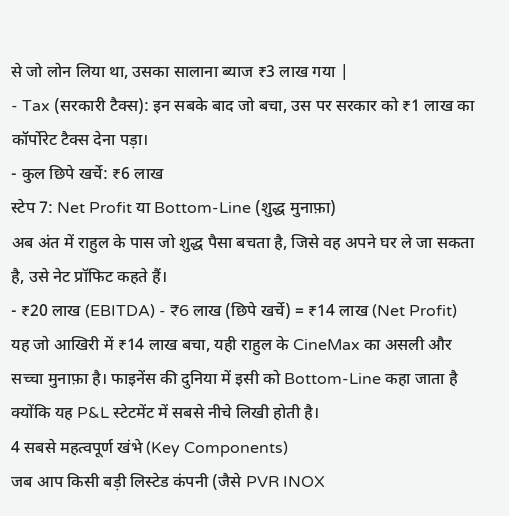से जो लोन लिया था, उसका सालाना ब्याज ₹3 लाख गया |
- Tax (सरकारी टैक्स): इन सबके बाद जो बचा, उस पर सरकार को ₹1 लाख का कॉर्पोरेट टैक्स देना पड़ा।
- कुल छिपे खर्चे: ₹6 लाख
स्टेप 7: Net Profit या Bottom-Line (शुद्ध मुनाफ़ा)
अब अंत में राहुल के पास जो शुद्ध पैसा बचता है, जिसे वह अपने घर ले जा सकता है, उसे नेट प्रॉफिट कहते हैं।
- ₹20 लाख (EBITDA) - ₹6 लाख (छिपे खर्चे) = ₹14 लाख (Net Profit)
यह जो आखिरी में ₹14 लाख बचा, यही राहुल के CineMax का असली और सच्चा मुनाफ़ा है। फाइनेंस की दुनिया में इसी को Bottom-Line कहा जाता है क्योंकि यह P&L स्टेटमेंट में सबसे नीचे लिखी होती है।
4 सबसे महत्वपूर्ण खंभे (Key Components)
जब आप किसी बड़ी लिस्टेड कंपनी (जैसे PVR INOX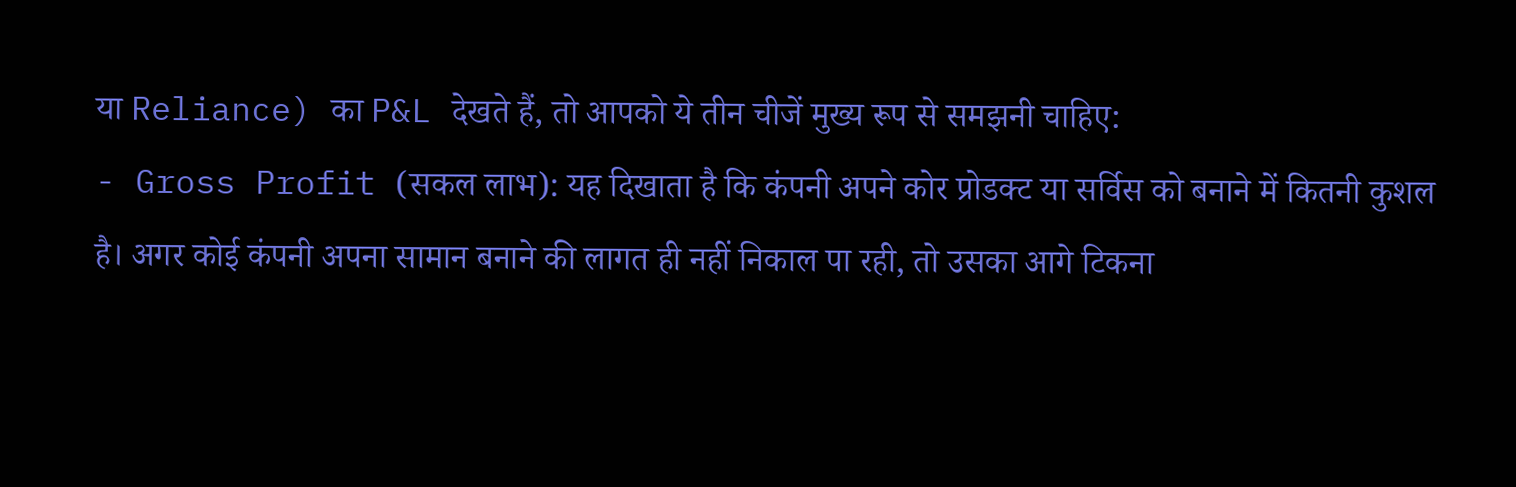या Reliance) का P&L देखते हैं, तो आपको ये तीन चीजें मुख्य रूप से समझनी चाहिए:
- Gross Profit (सकल लाभ): यह दिखाता है कि कंपनी अपने कोर प्रोडक्ट या सर्विस को बनाने में कितनी कुशल है। अगर कोई कंपनी अपना सामान बनाने की लागत ही नहीं निकाल पा रही, तो उसका आगे टिकना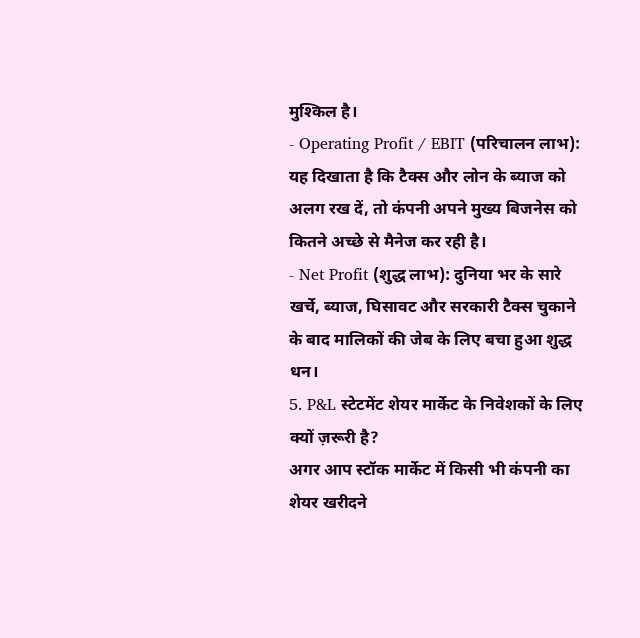मुश्किल है।
- Operating Profit / EBIT (परिचालन लाभ): यह दिखाता है कि टैक्स और लोन के ब्याज को अलग रख दें, तो कंपनी अपने मुख्य बिजनेस को कितने अच्छे से मैनेज कर रही है।
- Net Profit (शुद्ध लाभ): दुनिया भर के सारे खर्चे, ब्याज, घिसावट और सरकारी टैक्स चुकाने के बाद मालिकों की जेब के लिए बचा हुआ शुद्ध धन।
5. P&L स्टेटमेंट शेयर मार्केट के निवेशकों के लिए क्यों ज़रूरी है?
अगर आप स्टॉक मार्केट में किसी भी कंपनी का शेयर खरीदने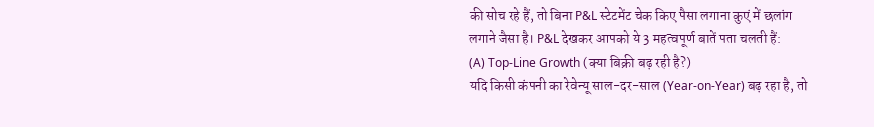की सोच रहे हैं, तो बिना P&L स्टेटमेंट चेक किए पैसा लगाना कुएं में छलांग लगाने जैसा है। P&L देखकर आपको ये 3 महत्वपूर्ण बातें पता चलती हैं:
(A) Top-Line Growth (क्या बिक्री बढ़ रही है?)
यदि किसी कंपनी का रेवेन्यू साल-दर-साल (Year-on-Year) बढ़ रहा है, तो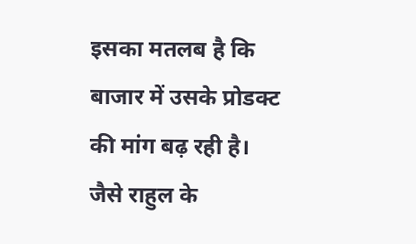इसका मतलब है कि बाजार में उसके प्रोडक्ट की मांग बढ़ रही है। जैसे राहुल के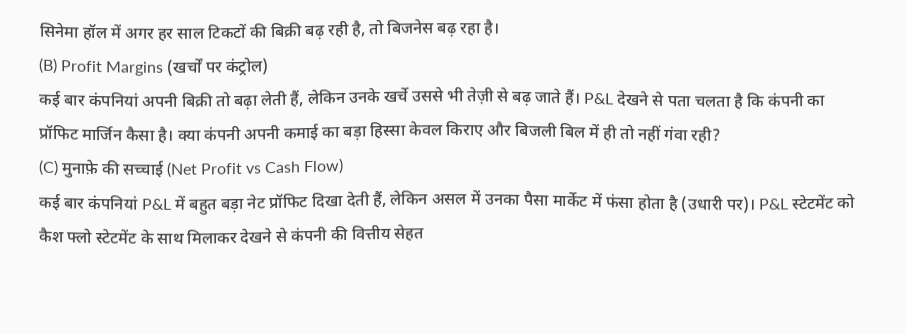सिनेमा हॉल में अगर हर साल टिकटों की बिक्री बढ़ रही है, तो बिजनेस बढ़ रहा है।
(B) Profit Margins (खर्चों पर कंट्रोल)
कई बार कंपनियां अपनी बिक्री तो बढ़ा लेती हैं, लेकिन उनके खर्चे उससे भी तेज़ी से बढ़ जाते हैं। P&L देखने से पता चलता है कि कंपनी का प्रॉफिट मार्जिन कैसा है। क्या कंपनी अपनी कमाई का बड़ा हिस्सा केवल किराए और बिजली बिल में ही तो नहीं गंवा रही?
(C) मुनाफ़े की सच्चाई (Net Profit vs Cash Flow)
कई बार कंपनियां P&L में बहुत बड़ा नेट प्रॉफिट दिखा देती हैं, लेकिन असल में उनका पैसा मार्केट में फंसा होता है (उधारी पर)। P&L स्टेटमेंट को कैश फ्लो स्टेटमेंट के साथ मिलाकर देखने से कंपनी की वित्तीय सेहत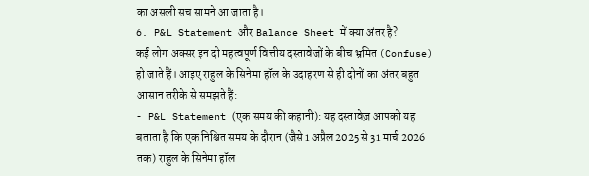का असली सच सामने आ जाता है।
6. P&L Statement और Balance Sheet में क्या अंतर है?
कई लोग अक्सर इन दो महत्वपूर्ण वित्तीय दस्तावेजों के बीच भ्रमित (Confuse) हो जाते हैं। आइए राहुल के सिनेमा हॉल के उदाहरण से ही दोनों का अंतर बहुत आसान तरीके से समझते हैं:
- P&L Statement (एक समय की कहानी): यह दस्तावेज़ आपको यह बताता है कि एक निश्चित समय के दौरान (जैसे 1 अप्रैल 2025 से 31 मार्च 2026 तक) राहुल के सिनेमा हॉल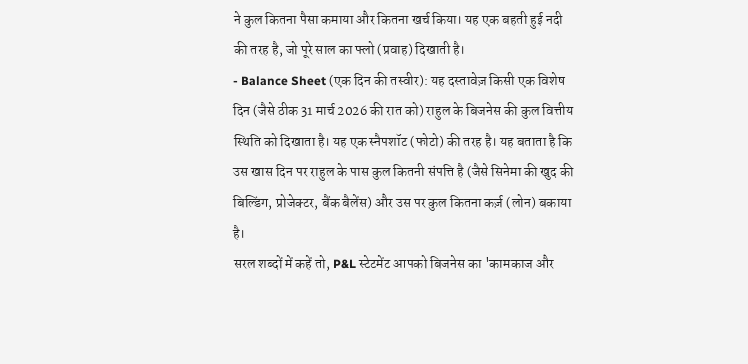ने कुल कितना पैसा कमाया और कितना खर्च किया। यह एक बहती हुई नदी की तरह है, जो पूरे साल का फ्लो (प्रवाह) दिखाती है।
- Balance Sheet (एक दिन की तस्वीर): यह दस्तावेज़ किसी एक विशेष दिन (जैसे ठीक 31 मार्च 2026 की रात को) राहुल के बिजनेस की कुल वित्तीय स्थिति को दिखाता है। यह एक स्नैपशॉट (फोटो) की तरह है। यह बताता है कि उस खास दिन पर राहुल के पास कुल कितनी संपत्ति है (जैसे सिनेमा की खुद की बिल्डिंग, प्रोजेक्टर, बैंक बैलेंस) और उस पर कुल कितना कर्ज़ (लोन) बकाया है।
सरल शब्दों में कहें तो, P&L स्टेटमेंट आपको बिजनेस का 'कामकाज और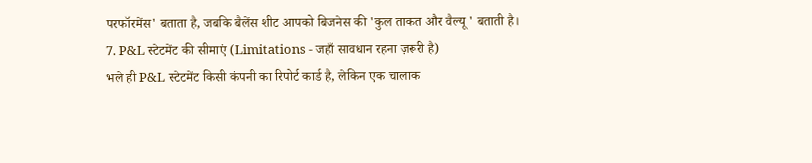परफॉरमेंस' बताता है, जबकि बैलेंस शीट आपको बिजनेस की 'कुल ताकत और वैल्यू ' बताती है।
7. P&L स्टेटमेंट की सीमाएं (Limitations - जहाँ सावधान रहना ज़रूरी है)
भले ही P&L स्टेटमेंट किसी कंपनी का रिपोर्ट कार्ड है, लेकिन एक चालाक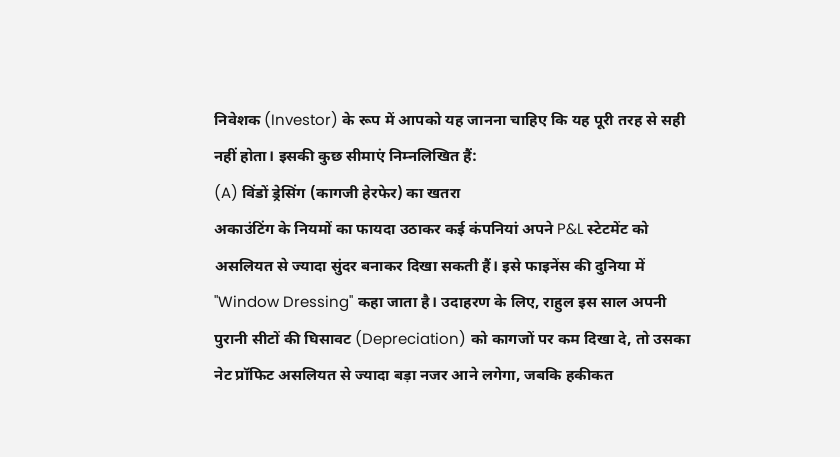निवेशक (Investor) के रूप में आपको यह जानना चाहिए कि यह पूरी तरह से सही नहीं होता। इसकी कुछ सीमाएं निम्नलिखित हैं:
(A) विंडों ड्रेसिंग (कागजी हेरफेर) का खतरा
अकाउंटिंग के नियमों का फायदा उठाकर कई कंपनियां अपने P&L स्टेटमेंट को असलियत से ज्यादा सुंदर बनाकर दिखा सकती हैं। इसे फाइनेंस की दुनिया में "Window Dressing" कहा जाता है। उदाहरण के लिए, राहुल इस साल अपनी पुरानी सीटों की घिसावट (Depreciation) को कागजों पर कम दिखा दे, तो उसका नेट प्रॉफिट असलियत से ज्यादा बड़ा नजर आने लगेगा, जबकि हकीकत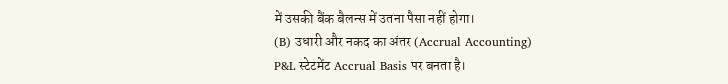में उसकी बैंक बैलन्स में उतना पैसा नहीं होगा।
(B) उधारी और नकद का अंतर (Accrual Accounting)
P&L स्टेटमेंट Accrual Basis पर बनता है।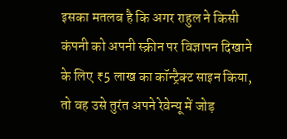इसका मतलब है कि अगर राहुल ने किसी कंपनी को अपनी स्क्रीन पर विज्ञापन दिखाने के लिए ₹5 लाख का कॉन्ट्रैक्ट साइन किया, तो वह उसे तुरंत अपने रेवेन्यू में जोड़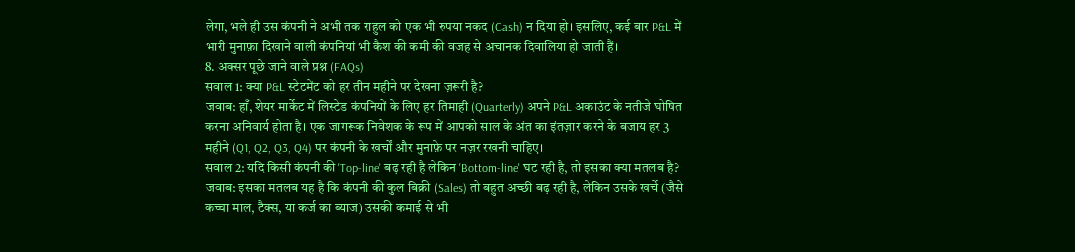लेगा, भले ही उस कंपनी ने अभी तक राहुल को एक भी रुपया नकद (Cash) न दिया हो। इसलिए, कई बार P&L में भारी मुनाफ़ा दिखाने वाली कंपनियां भी कैश की कमी की वजह से अचानक दिवालिया हो जाती हैं।
8. अक्सर पूछे जाने वाले प्रश्न (FAQs)
सवाल 1: क्या P&L स्टेटमेंट को हर तीन महीने पर देखना ज़रूरी है?
जवाब: हाँ, शेयर मार्केट में लिस्टेड कंपनियों के लिए हर तिमाही (Quarterly) अपने P&L अकाउंट के नतीजे घोषित करना अनिवार्य होता है। एक जागरूक निवेशक के रूप में आपको साल के अंत का इंतज़ार करने के बजाय हर 3 महीने (Q1, Q2, Q3, Q4) पर कंपनी के खर्चों और मुनाफ़े पर नज़र रखनी चाहिए।
सवाल 2: यदि किसी कंपनी की 'Top-line' बढ़ रही है लेकिन 'Bottom-line' घट रही है, तो इसका क्या मतलब है?
जवाब: इसका मतलब यह है कि कंपनी की कुल बिक्री (Sales) तो बहुत अच्छी बढ़ रही है, लेकिन उसके खर्चे (जैसे कच्चा माल, टैक्स, या कर्ज का ब्याज) उसकी कमाई से भी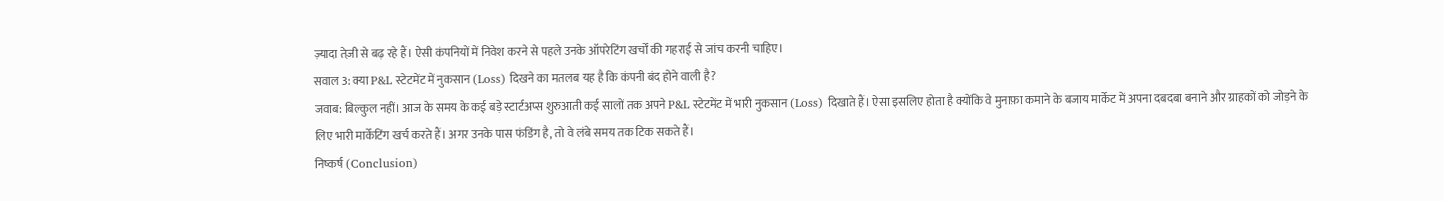ज़्यादा तेज़ी से बढ़ रहे हैं। ऐसी कंपनियों में निवेश करने से पहले उनके ऑपरेटिंग खर्चों की गहराई से जांच करनी चाहिए।
सवाल 3: क्या P&L स्टेटमेंट में नुकसान (Loss) दिखने का मतलब यह है कि कंपनी बंद होने वाली है?
जवाब: बिल्कुल नहीं। आज के समय के कई बड़े स्टार्टअप्स शुरुआती कई सालों तक अपने P&L स्टेटमेंट में भारी नुकसान (Loss) दिखाते हैं। ऐसा इसलिए होता है क्योंकि वे मुनाफ़ा कमाने के बजाय मार्केट में अपना दबदबा बनाने और ग्राहकों को जोड़ने के लिए भारी मार्केटिंग खर्च करते हैं। अगर उनके पास फंडिंग है, तो वे लंबे समय तक टिक सकते हैं।
निष्कर्ष (Conclusion)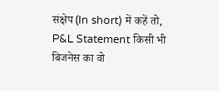संक्षेप (In short) में कहें तो, P&L Statement किसी भी बिजनेस का वो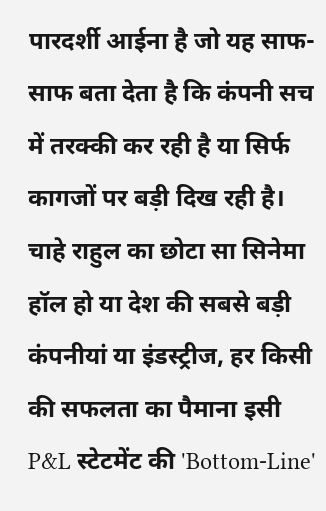पारदर्शी आईना है जो यह साफ-साफ बता देता है कि कंपनी सच में तरक्की कर रही है या सिर्फ कागजों पर बड़ी दिख रही है। चाहे राहुल का छोटा सा सिनेमा हॉल हो या देश की सबसे बड़ी कंपनीयां या इंडस्ट्रीज, हर किसी की सफलता का पैमाना इसी P&L स्टेटमेंट की 'Bottom-Line'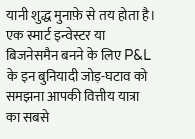यानी शुद्ध मुनाफ़े से तय होता है।
एक स्मार्ट इन्वेस्टर या बिजनेसमैन बनने के लिए P&L के इन बुनियादी जोड़-घटाव को समझना आपकी वित्तीय यात्रा का सबसे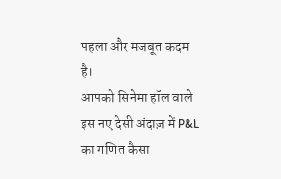पहला और मजबूत कदम है।
आपको सिनेमा हॉल वाले इस नए देसी अंदाज़ में P&L का गणित कैसा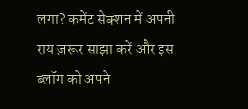लगा? कमेंट सेक्शन में अपनी राय ज़रूर साझा करें और इस ब्लॉग को अपने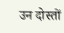उन दोस्तों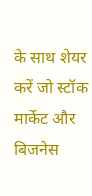के साथ शेयर करें जो स्टॉक मार्केट और बिजनेस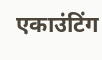एकाउंटिंग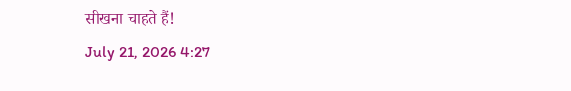सीखना चाहते हैं!
July 21, 2026 4:27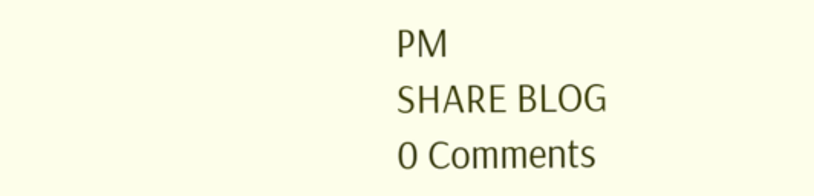PM
SHARE BLOG
0 Comments